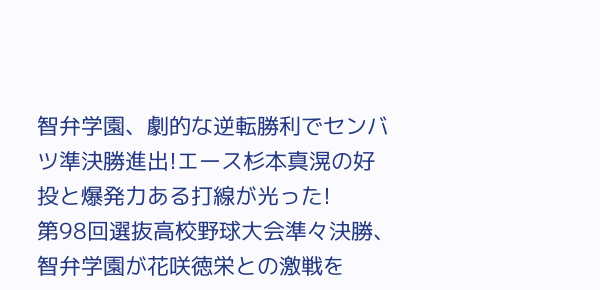智弁学園、劇的な逆転勝利でセンバツ準決勝進出!エース杉本真滉の好投と爆発力ある打線が光った!
第98回選抜高校野球大会準々決勝、智弁学園が花咲徳栄との激戦を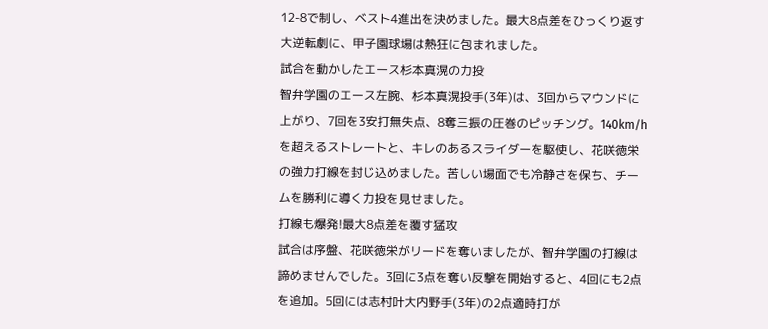12-8で制し、ベスト4進出を決めました。最大8点差をひっくり返す大逆転劇に、甲子園球場は熱狂に包まれました。
試合を動かしたエース杉本真滉の力投
智弁学園のエース左腕、杉本真滉投手(3年)は、3回からマウンドに上がり、7回を3安打無失点、8奪三振の圧巻のピッチング。140km/hを超えるストレートと、キレのあるスライダーを駆使し、花咲徳栄の強力打線を封じ込めました。苦しい場面でも冷静さを保ち、チームを勝利に導く力投を見せました。
打線も爆発!最大8点差を覆す猛攻
試合は序盤、花咲徳栄がリードを奪いましたが、智弁学園の打線は諦めませんでした。3回に3点を奪い反撃を開始すると、4回にも2点を追加。5回には志村叶大内野手(3年)の2点適時打が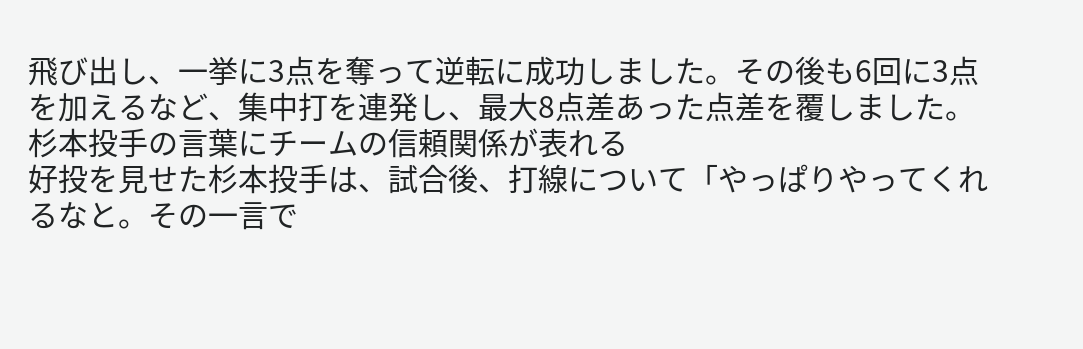飛び出し、一挙に3点を奪って逆転に成功しました。その後も6回に3点を加えるなど、集中打を連発し、最大8点差あった点差を覆しました。
杉本投手の言葉にチームの信頼関係が表れる
好投を見せた杉本投手は、試合後、打線について「やっぱりやってくれるなと。その一言で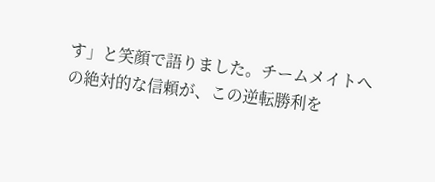す」と笑顔で語りました。チームメイトへの絶対的な信頼が、この逆転勝利を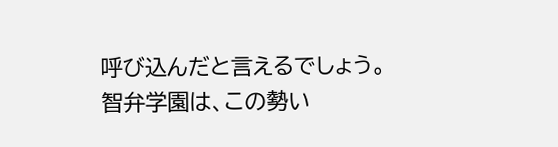呼び込んだと言えるでしょう。
智弁学園は、この勢い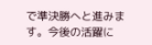で準決勝へと進みます。今後の活躍に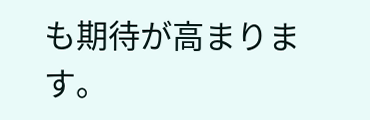も期待が高まります。